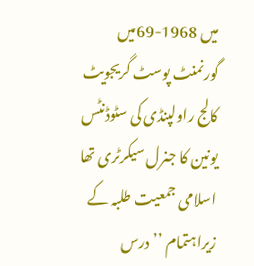میں 1968-69میں گورنمنٹ پوسٹ گریجویٹ کالج راولپنڈی کی سٹوڈنٹس یونین کا جنرل سیکرٹری تھا اسلامی جمعیت طلبہ کے زیراہتمام ’’درس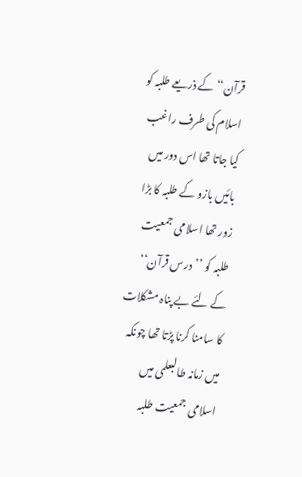قرآن‘‘ کے ذریعے طلبہ کو اسلام کی طرف راغب کیا جاتا تھا اس دور میں بائیں بازو کے طلبہ کا بڑا زور تھا اسلامی جمعیت طلبہ کو ’’درس قرآن‘‘ کے لئے بے پناہ مشکلات کا سامنا کرنا پڑتا تھا چونکہ میں زمانہ طالبعلمی میں اسلامی جمعیت طلبہ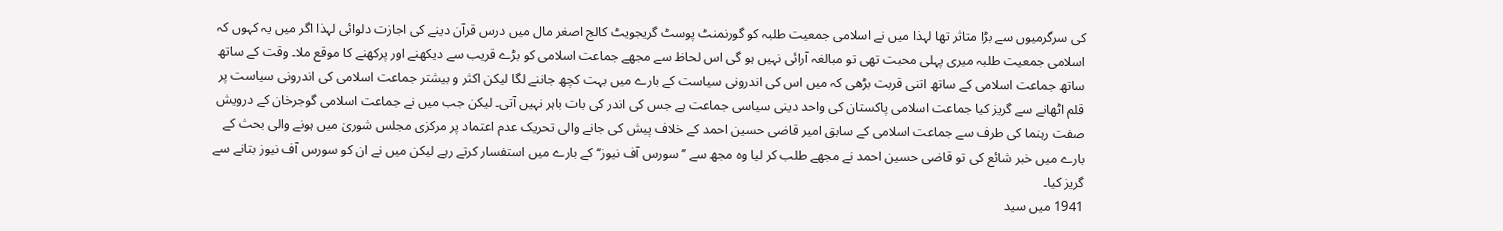کی سرگرمیوں سے بڑا متاثر تھا لہذا میں نے اسلامی جمعیت طلبہ کو گورنمنٹ پوسٹ گریجویٹ کالج اصغر مال میں درس قرآن دینے کی اجازت دلوائی لہذا اگر میں یہ کہوں کہ اسلامی جمعیت طلبہ میری پہلی محبت تھی تو مبالغہ آرائی نہیں ہو گی اس لحاظ سے مجھے جماعت اسلامی کو بڑے قریب سے دیکھنے اور پرکھنے کا موقع ملا۔ وقت کے ساتھ ساتھ جماعت اسلامی کے ساتھ اتنی قربت بڑھی کہ میں اس کی اندرونی سیاست کے بارے میں بہت کچھ جاننے لگا لیکن اکثر و بیشتر جماعت اسلامی کی اندرونی سیاست پر قلم اٹھانے سے گریز کیا جماعت اسلامی پاکستان کی واحد دینی سیاسی جماعت ہے جس کی اندر کی بات باہر نہیں آتی۔ لیکن جب میں نے جماعت اسلامی گوجرخان کے درویش صفت رہنما کی طرف سے جماعت اسلامی کے سابق امیر قاضی حسین احمد کے خلاف پیش کی جانے والی تحریک عدم اعتماد پر مرکزی مجلس شوریٰ میں ہونے والی بحث کے بارے میں خبر شائع کی تو قاضی حسین احمد نے مجھے طلب کر لیا وہ مجھ سے ’’سورس آف نیوز‘‘ کے بارے میں استفسار کرتے رہے لیکن میں نے ان کو سورس آف نیوز بتانے سے گریز کیا۔
1941 میں سید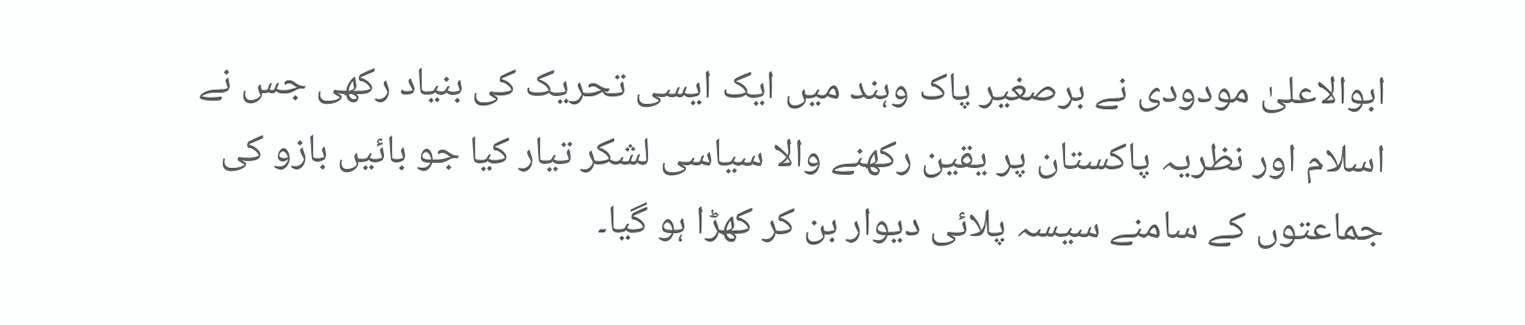ابوالاعلیٰ مودودی نے برصغیر پاک وہند میں ایک ایسی تحریک کی بنیاد رکھی جس نے اسلام اور نظریہ پاکستان پر یقین رکھنے والا سیاسی لشکر تیار کیا جو بائیں بازو کی جماعتوں کے سامنے سیسہ پلائی دیوار بن کر کھڑا ہو گیا۔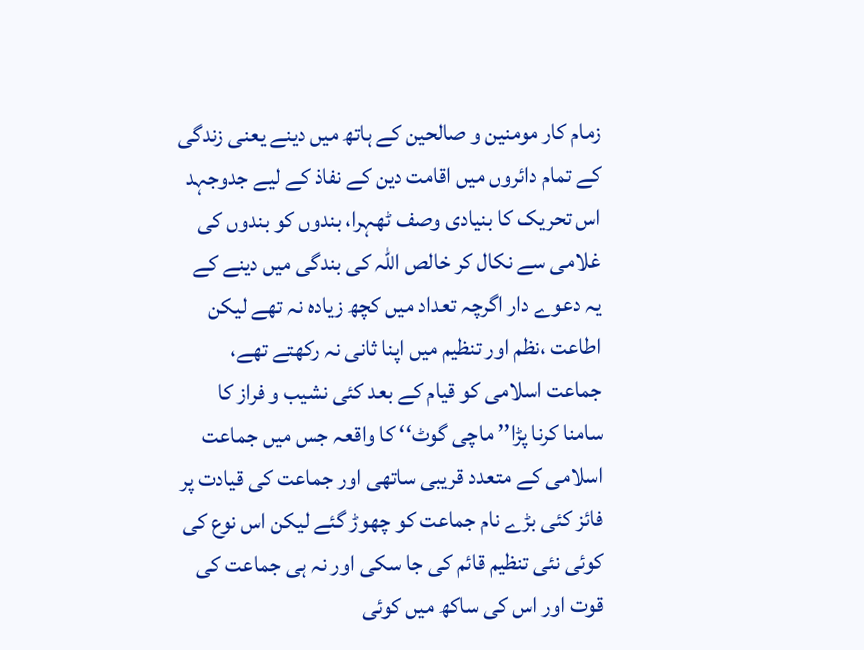زمام کار مومنین و صالحین کے ہاتھ میں دینے یعنی زندگی کے تمام دائروں میں اقامت دین کے نفاذ کے لیے جدوجہد اس تحریک کا بنیادی وصف ٹھہرا، بندوں کو بندوں کی غلامی سے نکال کر خالص اللہ کی بندگی میں دینے کے یہ دعوے دار اگرچہ تعداد میں کچھ زیادہ نہ تھے لیکن اطاعت ،نظم اور تنظیم میں اپنا ثانی نہ رکھتے تھے، جماعت اسلامی کو قیام کے بعد کئی نشیب و فراز کا سامنا کرنا پڑا’’ ماچی گوٹ‘‘ کا واقعہ جس میں جماعت اسلامی کے متعدد قریبی ساتھی اور جماعت کی قیادت پر فائز کئی بڑے نام جماعت کو چھوڑ گئے لیکن اس نوع کی کوئی نئی تنظیم قائم کی جا سکی اور نہ ہی جماعت کی قوت اور اس کی ساکھ میں کوئی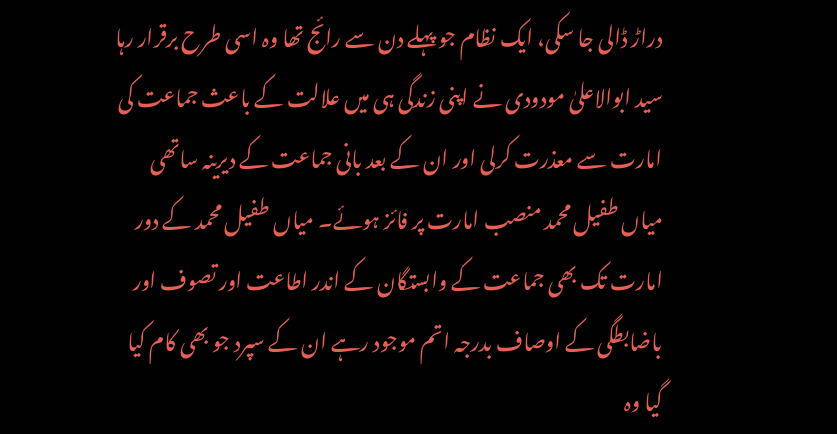دراڑ ڈالی جا سکی، ایک نظام جو پہلے دن سے رائج تھا وہ اسی طرح برقرار رہا سید ابوالاعلیٰ مودودی نے اپنی زندگی ہی میں علالت کے باعث جماعت کی امارت سے معذرت کرلی اور ان کے بعد بانی جماعت کے دیرینہ ساتھی میاں طفیل محمد منصب امارت پر فائز ہوئے۔ میاں طفیل محمد کے دور امارت تک بھی جماعت کے وابستگان کے اندر اطاعت اور تصوف اور باضابطگی کے اوصاف بدرجہ اتم موجود رہے ان کے سپرد جو بھی کام کیا گیا وہ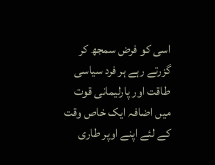اسی کو فرض سمجھ کر گزرتے رہے ہر فرد سیاسی طاقت اور پارلیمانی قوت میں اضافہ ایک خاص وقت کے لئے اپنے اوپر طاری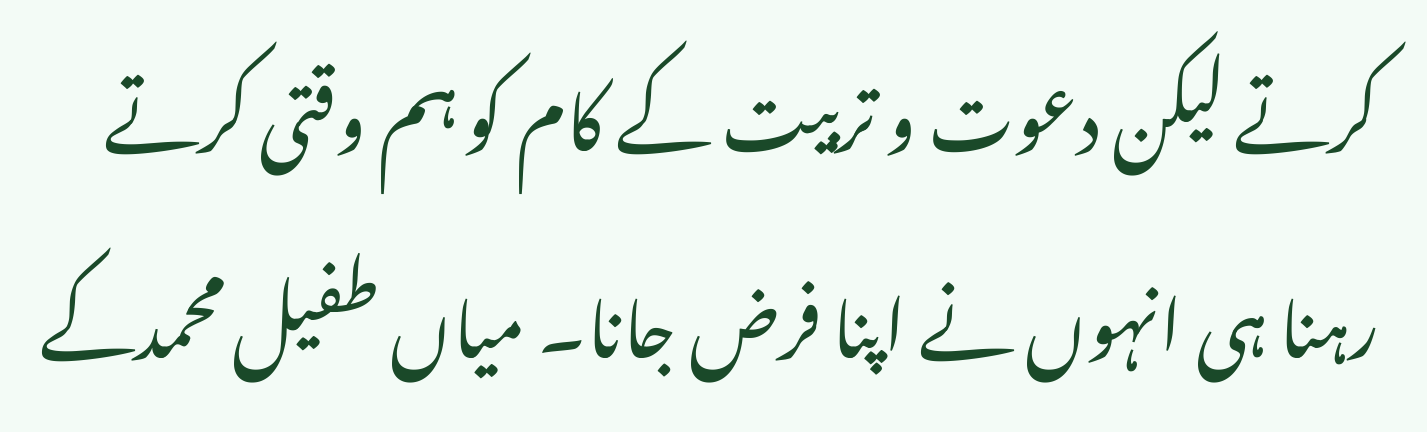کرتے لیکن دعوت و تربیت کے کام کو ہم وقتی کرتے رہنا ہی انہوں نے اپنا فرض جانا۔ میاں طفیل محمدکے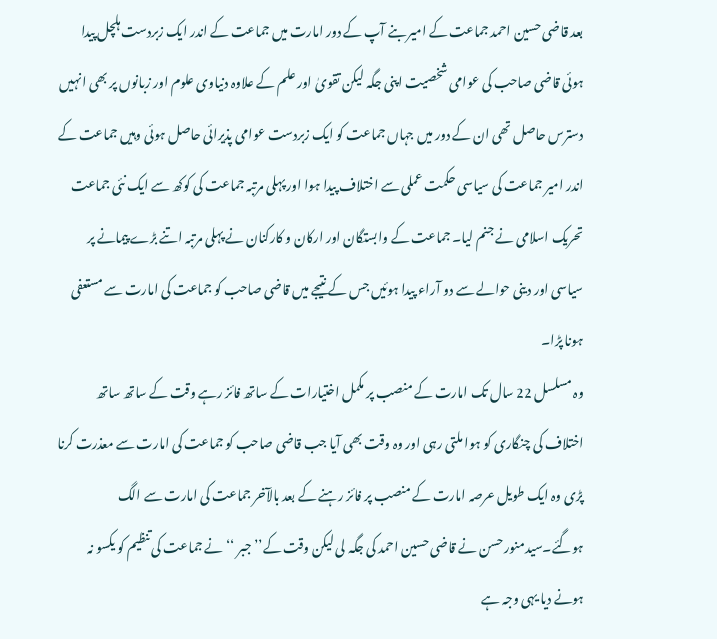بعد قاضی حسین احمد جماعت کے امیر بنے آپ کے دور امارت میں جماعت کے اندر ایک زبردست ہلچل پیدا ہوئی قاضی صاحب کی عوامی شخصیت اپنی جگہ لیکن تقویٰ اور علم کے علاوہ دنیاوی علوم اور زبانوں پر بھی انہیں دسترس حاصل تھی ان کے دور میں جہاں جماعت کو ایک زبردست عوامی پذیرائی حاصل ہوئی وہیں جماعت کے اندر امیر جماعت کی سیاسی حکمت عملی سے اختلاف پیدا ہوا اور پہلی مرتبہ جماعت کی کوکھ سے ایک نئی جماعت تحریک اسلامی نے جنم لیا۔ جماعت کے وابستگان اور ارکان و کارکنان نے پہلی مرتبہ اتنے بڑے پیمانے پر سیاسی اور دینی حوالے سے دو آراء پیدا ہوئیں جس کے نتیجے میں قاضی صاحب کو جماعت کی امارت سے مستعفی ہونا پڑا۔
وہ مسلسل 22 سال تک امارت کے منصب پر مکمل اختیارات کے ساتھ فائز رہے وقت کے ساتھ ساتھ اختلاف کی چنگاری کو ہوا ملتی رہی اور وہ وقت بھی آیا جب قاضی صاحب کو جماعت کی امارت سے معذرت کرنا پڑی وہ ایک طویل عرصہ امارت کے منصب پر فائز رہنے کے بعد بالآخر جماعت کی امارت سے الگ ہوگئے۔سیدمنورحسن نے قاضی حسین احمد کی جگہ لی لیکن وقت کے’’ جبر ‘‘نے جماعت کی تنظیم کو یکسو نہ ہونے دیا یہی وجہ ہے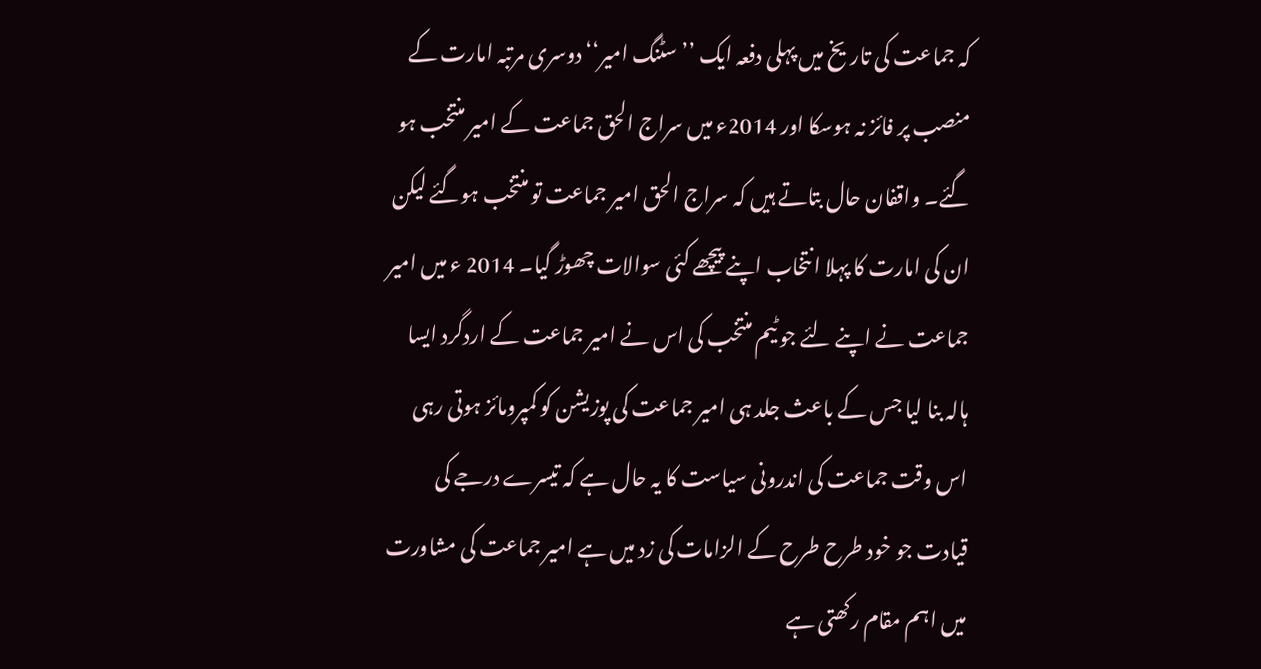کہ جماعت کی تاریخ میں پہلی دفعہ ایک ’’سٹنگ امیر‘‘ دوسری مرتبہ امارت کے منصب پر فائز نہ ہوسکا اور 2014ء میں سراج الحق جماعت کے امیر منتخب ہو گئے۔ واقفان حال بتاتے ہیں کہ سراج الحق امیر جماعت تو منتخب ہوگئے لیکن ان کی امارت کا پہلا انتخاب اپنے پیچھے کئی سوالات چھوڑ گیا۔ 2014 ء میں امیر جماعت نے اپنے لئے جو ٹیم منتخب کی اس نے امیر جماعت کے اردگرد ایسا ہالہ بنا لیا جس کے باعث جلد ہی امیر جماعت کی پوزیشن کو کمپرومائز ہوتی رہی اس وقت جماعت کی اندرونی سیاست کا یہ حال ہے کہ تیسرے درجے کی قیادت جو خود طرح طرح کے الزامات کی زد میں ہے امیر جماعت کی مشاورت میں اہم مقام رکھتی ہے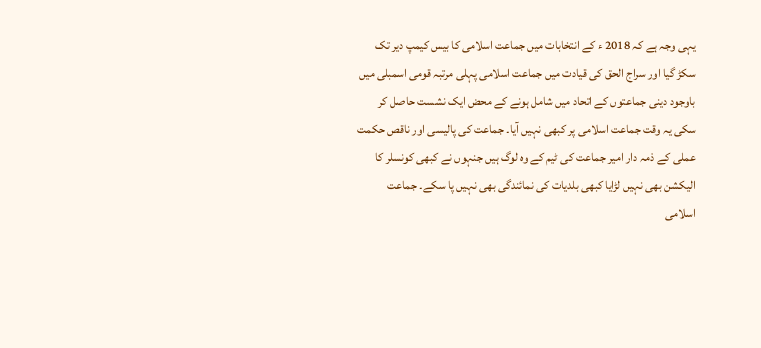یہی وجہ ہے کہ 2018 ء کے انتخابات میں جماعت اسلامی کا بیس کیمپ دیر تک سکڑ گیا اور سراج الحق کی قیادت میں جماعت اسلامی پہلی مرتبہ قومی اسمبلی میں باوجود دینی جماعتوں کے اتحاد میں شامل ہونے کے محض ایک نشست حاصل کر سکی یہ وقت جماعت اسلامی پر کبھی نہیں آیا۔ جماعت کی پالیسی اور ناقص حکمت عملی کے ذمہ دار امیر جماعت کی ٹیم کے وہ لوگ ہیں جنہوں نے کبھی کونسلر کا الیکشن بھی نہیں لڑایا کبھی بلدیات کی نمائندگی بھی نہیں پا سکے۔ جماعت اسلامی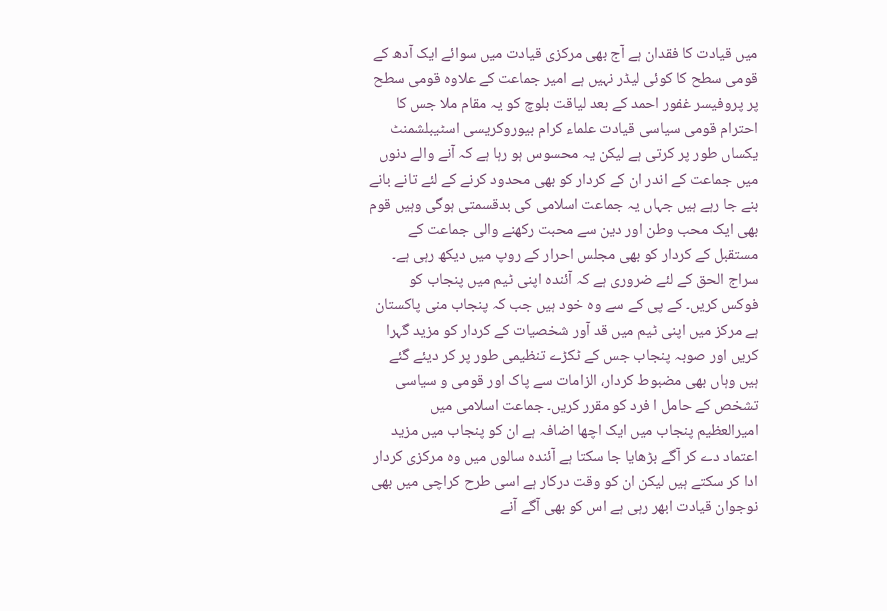میں قیادت کا فقدان ہے آج بھی مرکزی قیادت میں سوائے ایک آدھ کے قومی سطح کا کوئی لیڈر نہیں ہے امیر جماعت کے علاوہ قومی سطح پر پروفیسر غفور احمد کے بعد لیاقت بلوچ کو یہ مقام ملا جس کا احترام قومی سیاسی قیادت علماء کرام بیوروکریسی اسٹیبلشمنٹ یکساں طور پر کرتی ہے لیکن یہ محسوس ہو رہا ہے کہ آنے والے دنوں میں جماعت کے اندر ان کے کردار کو بھی محدود کرنے کے لئے تانے بانے بنے جا رہے ہیں جہاں یہ جماعت اسلامی کی بدقسمتی ہوگی وہیں قوم بھی ایک محب وطن اور دین سے محبت رکھنے والی جماعت کے مستقبل کے کردار کو بھی مجلس احرار کے روپ میں دیکھ رہی ہے۔ سراج الحق کے لئے ضروری ہے کہ آئندہ اپنی ٹیم میں پنجاب کو فوکس کریں۔ کے پی کے سے وہ خود ہیں جب کہ پنجاب منی پاکستان ہے مرکز میں اپنی ٹیم میں قد آور شخصیات کے کردار کو مزید گہرا کریں اور صوبہ پنجاب جس کے ٹکڑے تنظیمی طور پر کر دیئے گئے ہیں وہاں بھی مضبوط کردار، الزامات سے پاک اور قومی و سیاسی تشخص کے حامل ا فرد کو مقرر کریں۔ جماعت اسلامی میں امیرالعظیم پنجاب میں ایک اچھا اضافہ ہے ان کو پنجاب میں مزید اعتماد دے کر آگے بڑھایا جا سکتا ہے آئندہ سالوں میں وہ مرکزی کردار ادا کر سکتے ہیں لیکن ان کو وقت درکار ہے اسی طرح کراچی میں بھی نوجوان قیادت ابھر رہی ہے اس کو بھی آگے آنے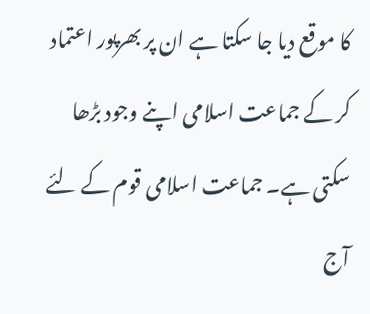کا موقع دیا جا سکتا ہے ان پر بھرپور اعتماد کر کے جماعت اسلامی اپنے وجود بڑھا سکتی ہے۔ جماعت اسلامی قوم کے لئے آج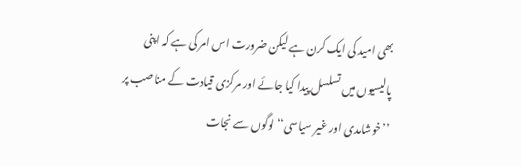بھی امید کی ایک کرن ہے لیکن ضرورت اس امر کی ہے کہ اپنی پالیسیوں میں تسلسل پیدا کیا جائے اور مرکزی قیادت کے مناصب پر ’’خوشامدی اور غیر سیاسی‘‘ لوگوں سے نجات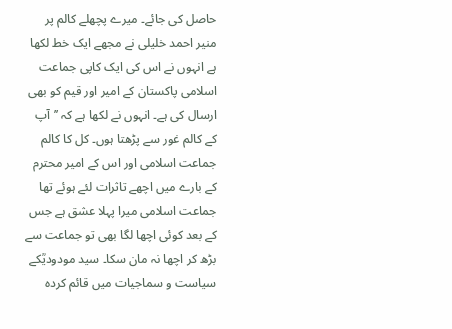حاصل کی جائے۔ میرے پچھلے کالم پر منیر احمد خلیلی نے مجھے ایک خط لکھا ہے انہوں نے اس کی ایک کاپی جماعت اسلامی پاکستان کے امیر اور قیم کو بھی ارسال کی ہے۔ انہوں نے لکھا ہے کہ ’’آپ کے کالم غور سے پڑھتا ہوں۔ کل کا کالم جماعت اسلامی اور اس کے امیر محترم کے بارے میں اچھے تاثرات لئے ہوئے تھا جماعت اسلامی میرا پہلا عشق ہے جس کے بعد کوئی اچھا لگا بھی تو جماعت سے بڑھ کر اچھا نہ مان سکا۔ سید مودودیؒکے سیاست و سماجیات میں قائم کردہ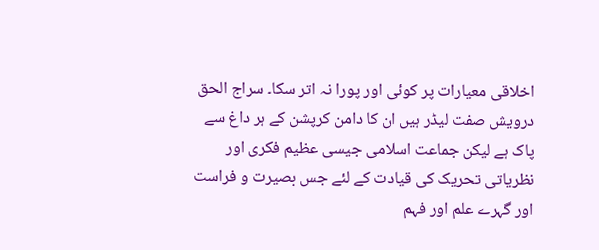اخلاقی معیارات پر کوئی اور پورا نہ اتر سکا۔ سراج الحق درویش صفت لیڈر ہیں ان کا دامن کرپشن کے ہر داغ سے پاک ہے لیکن جماعت اسلامی جیسی عظیم فکری اور نظریاتی تحریک کی قیادت کے لئے جس بصیرت و فراست اور گہرے علم اور فہم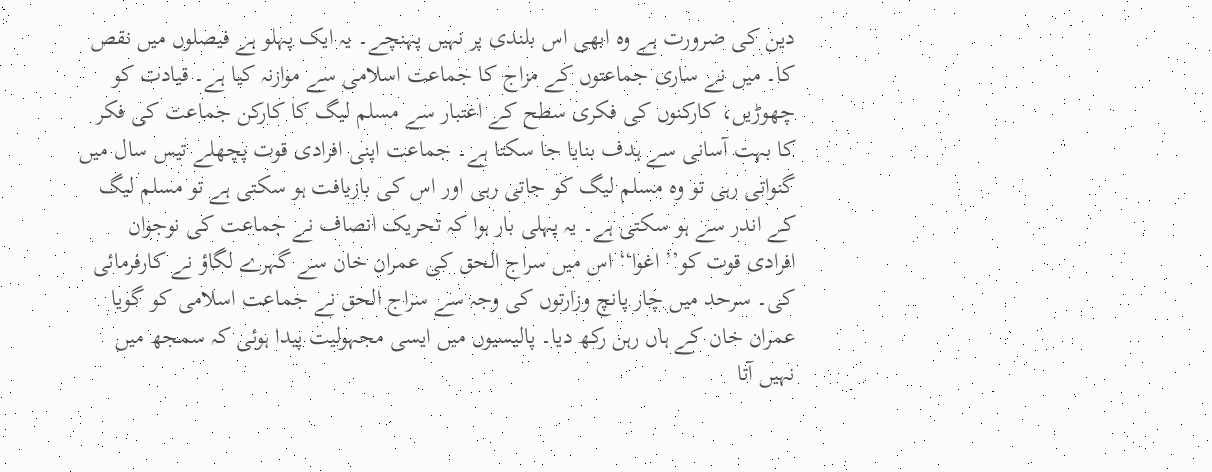دین کی ضرورت ہے وہ ابھی اس بلندی پر نہیں پہنچے۔ یہ ایک پہلو ہے فیصلوں میں نقص کا۔ میں نے ساری جماعتوں کے مزاج کا جماعت اسلامی سے موازنہ کیا ہے۔ قیادت کو چھوڑیں، کارکنوں کی فکری سطح کے اعتبار سے مسلم لیگ کا کارکن جماعت کی فکر کا بہت آسانی سے ہدف بنایا جا سکتا ہے۔ جماعت اپنی افرادی قوت پچھلے تیس سال میں گنواتی رہی تو وہ مسلم لیگ کو جاتی رہی اور اس کی بازیافت ہو سکتی ہے تو مسلم لیگ کے اندر سے ہو سکتی ہے۔ یہ پہلی بار ہوا کہ تحریک انصاف نے جماعت کی نوجوان افرادی قوت کو’’ اغوا‘‘ اس میں سراج الحق کی عمران خان سے گہرے لگاؤ نے کارفرمائی کی۔ سرحد میں چار پانچ وزارتوں کی وجہ سے سراج الحق نے جماعت اسلامی کو گویا عمران خان کے ہاں رہن رکھ دیا۔ پالیسیوں میں ایسی مجہولیت پیدا ہوئی کہ سمجھ میں نہیں آتا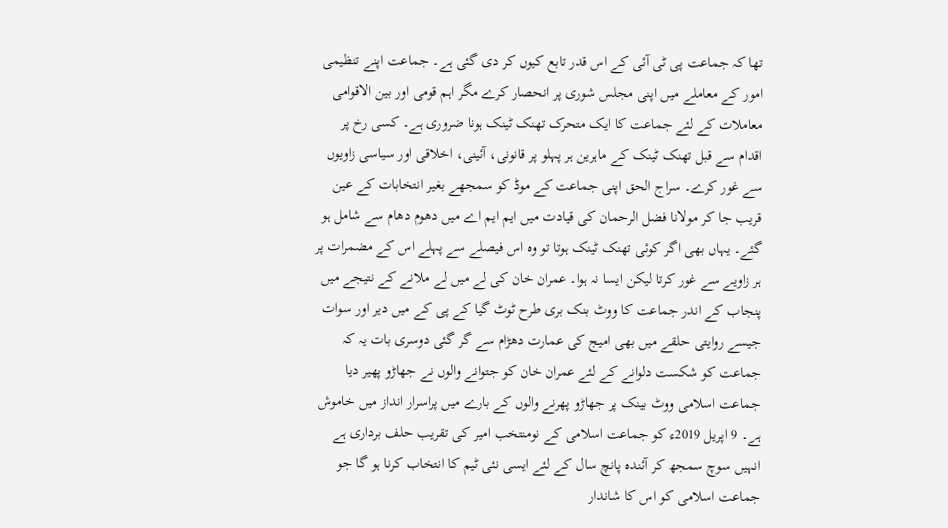تھا کہ جماعت پی ٹی آئی کے اس قدر تابع کیوں کر دی گئی ہے۔ جماعت اپنے تنظیمی امور کے معاملے میں اپنی مجلس شوری پر انحصار کرے مگر اہم قومی اور بین الاقوامی معاملات کے لئے جماعت کا ایک متحرک تھنک ٹینک ہونا ضروری ہے۔ کسی رخ پر اقدام سے قبل تھنک ٹینک کے ماہرین ہر پہلو پر قانونی، آئینی، اخلاقی اور سیاسی زاویوں سے غور کرے۔ سراج الحق اپنی جماعت کے موڈ کو سمجھے بغیر انتخابات کے عین قریب جا کر مولانا فضل الرحمان کی قیادت میں ایم ایم اے میں دھوم دھام سے شامل ہو گئے۔ یہاں بھی اگر کوئی تھنک ٹینک ہوتا تو وہ اس فیصلے سے پہلے اس کے مضمرات پر ہر زاویے سے غور کرتا لیکن ایسا نہ ہوا۔ عمران خان کی لے میں لے ملانے کے نتیجے میں پنجاب کے اندر جماعت کا ووٹ بنک بری طرح ٹوٹ گیا کے پی کے میں دیر اور سوات جیسے روایتی حلقے میں بھی امیج کی عمارت دھڑام سے گر گئی دوسری بات یہ کہ جماعت کو شکست دلوانے کے لئے عمران خان کو جتوانے والوں نے جھاڑو پھیر دیا جماعت اسلامی ووٹ بینک پر جھاڑو پھرنے والوں کے بارے میں پراسرار انداز میں خاموش ہے۔ 9 اپریل 2019ء کو جماعت اسلامی کے نومنتخب امیر کی تقریب حلف برداری ہے انہیں سوچ سمجھ کر آئندہ پانچ سال کے لئے ایسی نئی ٹیم کا انتخاب کرنا ہو گا جو جماعت اسلامی کو اس کا شاندار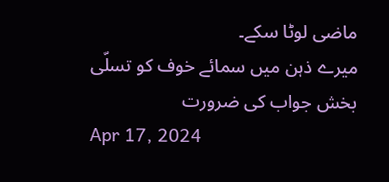ماضی لوٹا سکے۔
میرے ذہن میں سمائے خوف کو تسلّی بخش جواب کی ضرورت
Apr 17, 2024